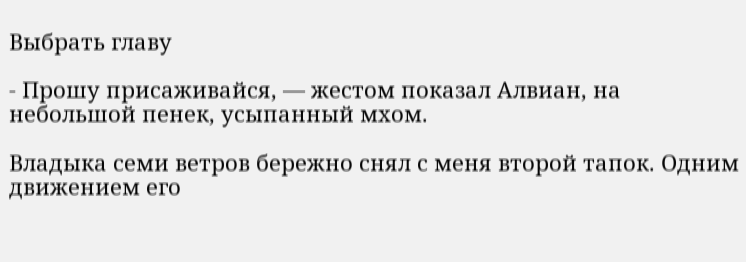Выбрать главу

- Прошу присаживайся, — жестом показал Алвиан, на небольшой пенек, усыпанный мхом.

Владыка семи ветров бережно снял с меня второй тапок. Одним движением его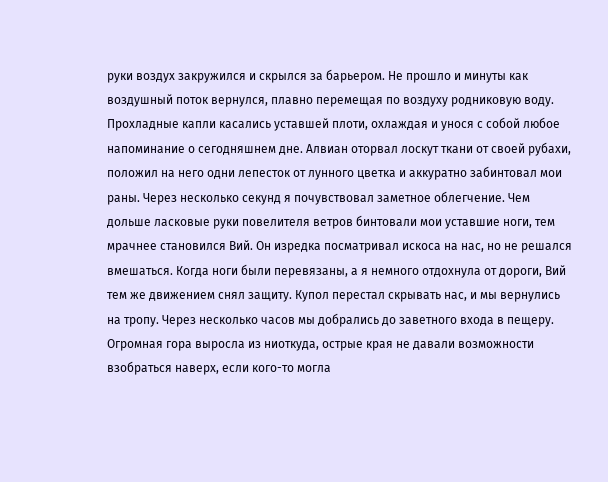руки воздух закружился и скрылся за барьером. Не прошло и минуты как воздушный поток вернулся, плавно перемещая по воздуху родниковую воду. Прохладные капли касались уставшей плоти, охлаждая и унося с собой любое напоминание о сегодняшнем дне. Алвиан оторвал лоскут ткани от своей рубахи, положил на него одни лепесток от лунного цветка и аккуратно забинтовал мои раны. Через несколько секунд я почувствовал заметное облегчение. Чем дольше ласковые руки повелителя ветров бинтовали мои уставшие ноги, тем мрачнее становился Вий. Он изредка посматривал искоса на нас, но не решался вмешаться. Когда ноги были перевязаны, а я немного отдохнула от дороги, Вий тем же движением снял защиту. Купол перестал скрывать нас, и мы вернулись на тропу. Через несколько часов мы добрались до заветного входа в пещеру. Огромная гора выросла из ниоткуда, острые края не давали возможности взобраться наверх, если кого-то могла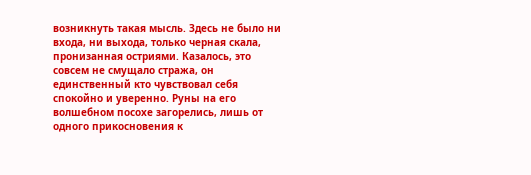возникнуть такая мысль. Здесь не было ни входа, ни выхода, только черная скала, пронизанная остриями. Казалось, это совсем не смущало стража, он единственный кто чувствовал себя спокойно и уверенно. Руны на его волшебном посохе загорелись, лишь от одного прикосновения к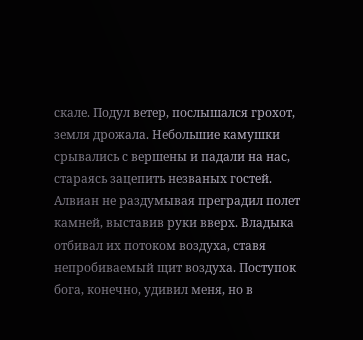скале. Подул ветер, послышался грохот, земля дрожала. Небольшие камушки срывались с вершены и падали на нас, стараясь зацепить незваных гостей. Алвиан не раздумывая преградил полет камней, выставив руки вверх. Владыка отбивал их потоком воздуха, ставя непробиваемый щит воздуха. Поступок бога, конечно, удивил меня, но в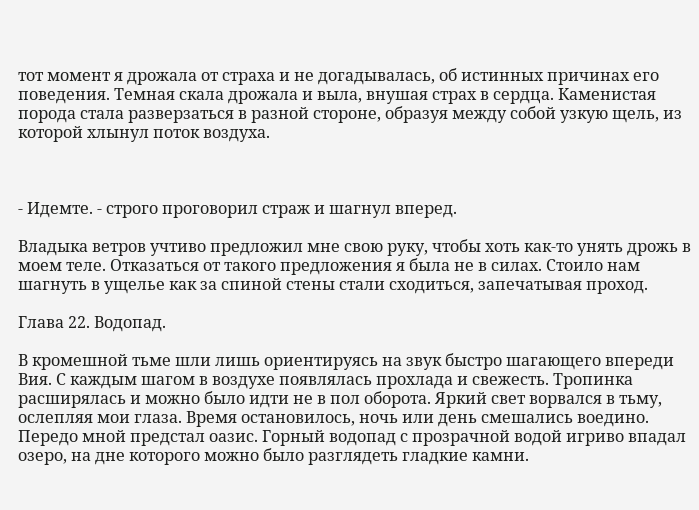тот момент я дрожала от страха и не догадывалась, об истинных причинах его поведения. Темная скала дрожала и выла, внушая страх в сердца. Каменистая порода стала разверзаться в разной стороне, образуя между собой узкую щель, из которой хлынул поток воздуха.



- Идемте. - строго проговорил страж и шагнул вперед.

Владыка ветров учтиво предложил мне свою руку, чтобы хоть как-то унять дрожь в моем теле. Отказаться от такого предложения я была не в силах. Стоило нам шагнуть в ущелье как за спиной стены стали сходиться, запечатывая проход.

Глава 22. Водопад.

В кромешной тьме шли лишь ориентируясь на звук быстро шагающего впереди Вия. С каждым шагом в воздухе появлялась прохлада и свежесть. Тропинка расширялась и можно было идти не в пол оборота. Яркий свет ворвался в тьму, ослепляя мои глаза. Время остановилось, ночь или день смешались воедино. Передо мной предстал оазис. Горный водопад с прозрачной водой игриво впадал озеро, на дне которого можно было разглядеть гладкие камни.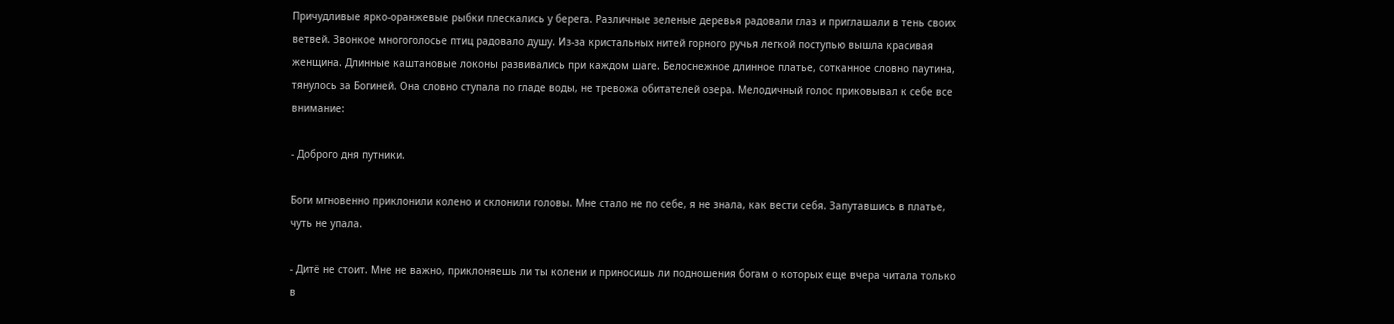Причудливые ярко-оранжевые рыбки плескались у берега. Различные зеленые деревья радовали глаз и приглашали в тень своих ветвей. Звонкое многоголосье птиц радовало душу. Из-за кристальных нитей горного ручья легкой поступью вышла красивая женщина. Длинные каштановые локоны развивались при каждом шаге. Белоснежное длинное платье, сотканное словно паутина, тянулось за Богиней. Она словно ступала по гладе воды, не тревожа обитателей озера. Мелодичный голос приковывал к себе все внимание:

- Доброго дня путники.

Боги мгновенно приклонили колено и склонили головы. Мне стало не по себе, я не знала, как вести себя. Запутавшись в платье, чуть не упала.

- Дитё не стоит. Мне не важно, приклоняешь ли ты колени и приносишь ли подношения богам о которых еще вчера читала только в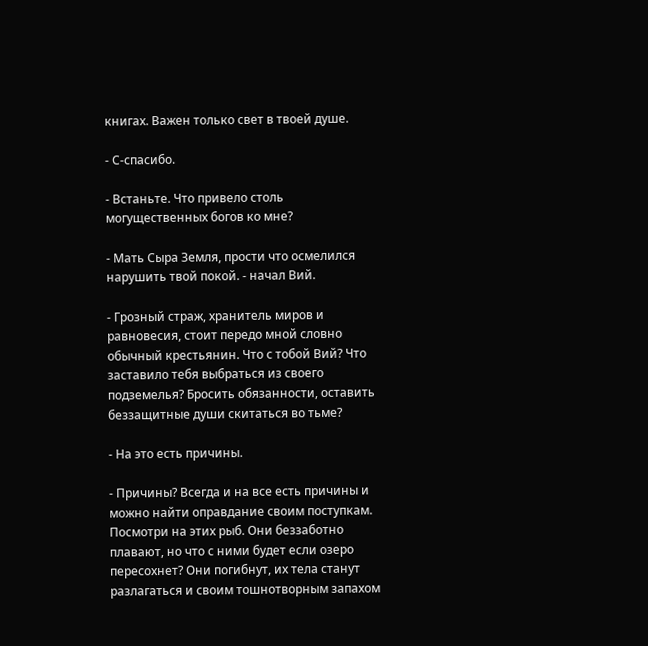книгах. Важен только свет в твоей душе.

- С-спасибо.

- Встаньте. Что привело столь могущественных богов ко мне?

- Мать Сыра Земля, прости что осмелился нарушить твой покой. - начал Вий.

- Грозный страж, хранитель миров и равновесия, стоит передо мной словно обычный крестьянин. Что с тобой Вий? Что заставило тебя выбраться из своего подземелья? Бросить обязанности, оставить беззащитные души скитаться во тьме?

- На это есть причины.

- Причины? Всегда и на все есть причины и можно найти оправдание своим поступкам. Посмотри на этих рыб. Они беззаботно плавают, но что с ними будет если озеро пересохнет? Они погибнут, их тела станут разлагаться и своим тошнотворным запахом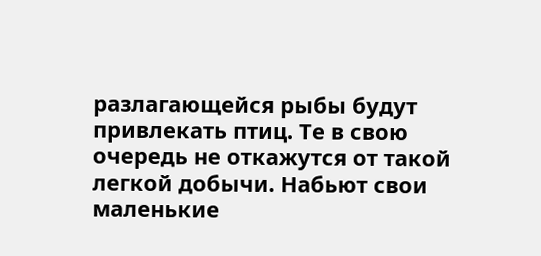разлагающейся рыбы будут привлекать птиц. Те в свою очередь не откажутся от такой легкой добычи. Набьют свои маленькие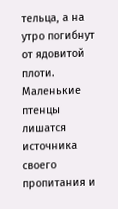тельца, а на утро погибнут от ядовитой плоти. Маленькие птенцы лишатся источника своего пропитания и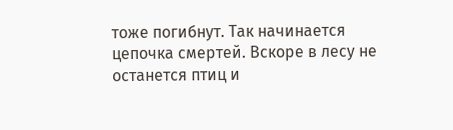тоже погибнут. Так начинается цепочка смертей. Вскоре в лесу не останется птиц и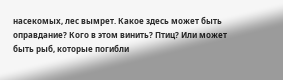насекомых, лес вымрет. Какое здесь может быть оправдание? Кого в этом винить? Птиц? Или может быть рыб, которые погибли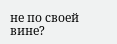не по своей вине?